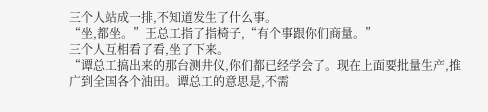三个人站成一排,不知道发生了什么事。
“坐,都坐。”王总工指了指椅子,“有个事跟你们商量。”
三个人互相看了看,坐了下来。
“谭总工搞出来的那台测井仪,你们都已经学会了。现在上面要批量生产,推广到全国各个油田。谭总工的意思是,不需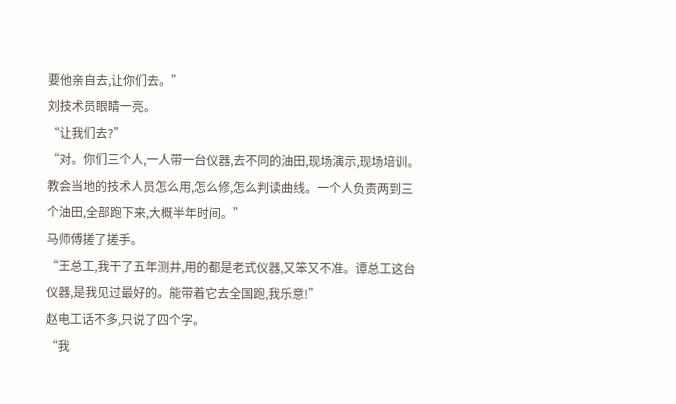要他亲自去,让你们去。”
刘技术员眼睛一亮。
“让我们去?”
“对。你们三个人,一人带一台仪器,去不同的油田,现场演示,现场培训。教会当地的技术人员怎么用,怎么修,怎么判读曲线。一个人负责两到三个油田,全部跑下来,大概半年时间。”
马师傅搓了搓手。
“王总工,我干了五年测井,用的都是老式仪器,又笨又不准。谭总工这台仪器,是我见过最好的。能带着它去全国跑,我乐意!”
赵电工话不多,只说了四个字。
“我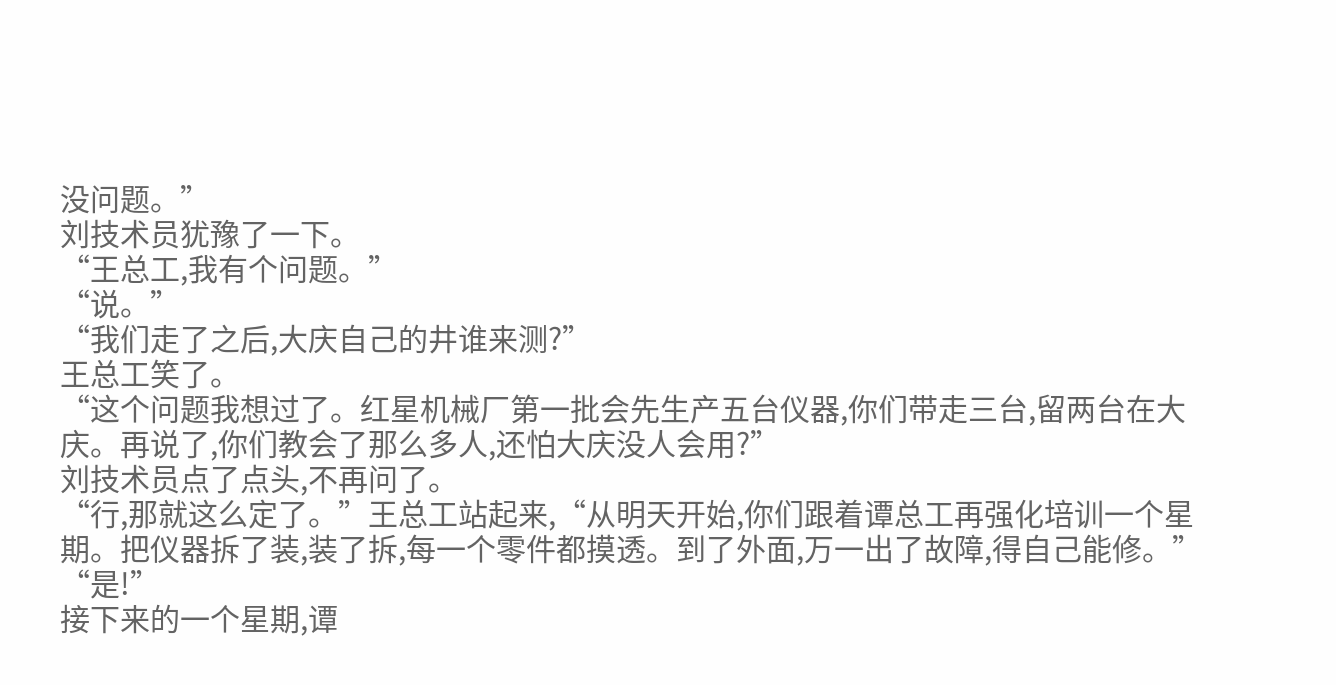没问题。”
刘技术员犹豫了一下。
“王总工,我有个问题。”
“说。”
“我们走了之后,大庆自己的井谁来测?”
王总工笑了。
“这个问题我想过了。红星机械厂第一批会先生产五台仪器,你们带走三台,留两台在大庆。再说了,你们教会了那么多人,还怕大庆没人会用?”
刘技术员点了点头,不再问了。
“行,那就这么定了。”王总工站起来,“从明天开始,你们跟着谭总工再强化培训一个星期。把仪器拆了装,装了拆,每一个零件都摸透。到了外面,万一出了故障,得自己能修。”
“是!”
接下来的一个星期,谭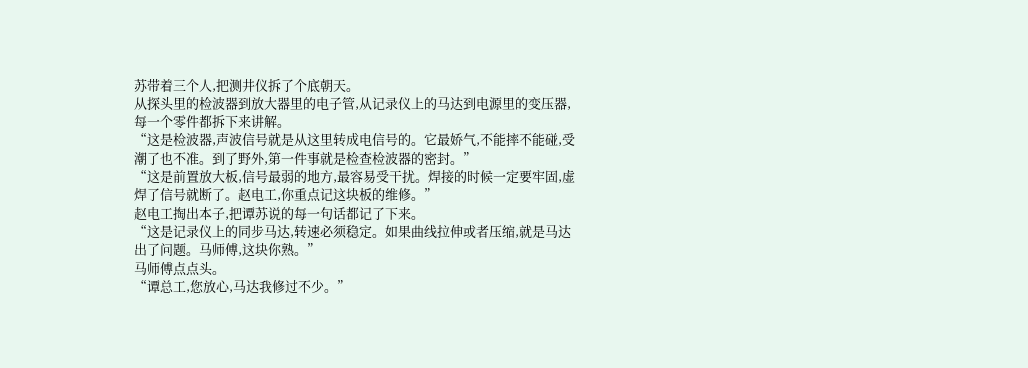苏带着三个人,把测井仪拆了个底朝天。
从探头里的检波器到放大器里的电子管,从记录仪上的马达到电源里的变压器,每一个零件都拆下来讲解。
“这是检波器,声波信号就是从这里转成电信号的。它最娇气,不能摔不能碰,受潮了也不准。到了野外,第一件事就是检查检波器的密封。”
“这是前置放大板,信号最弱的地方,最容易受干扰。焊接的时候一定要牢固,虚焊了信号就断了。赵电工,你重点记这块板的维修。”
赵电工掏出本子,把谭苏说的每一句话都记了下来。
“这是记录仪上的同步马达,转速必须稳定。如果曲线拉伸或者压缩,就是马达出了问题。马师傅,这块你熟。”
马师傅点点头。
“谭总工,您放心,马达我修过不少。”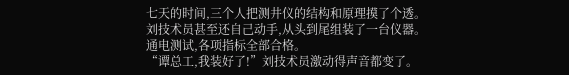七天的时间,三个人把测井仪的结构和原理摸了个透。
刘技术员甚至还自己动手,从头到尾组装了一台仪器。
通电测试,各项指标全部合格。
“谭总工,我装好了!”刘技术员激动得声音都变了。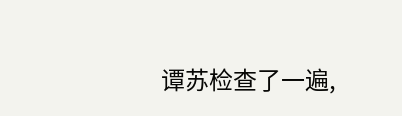谭苏检查了一遍,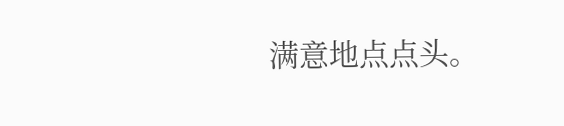满意地点点头。